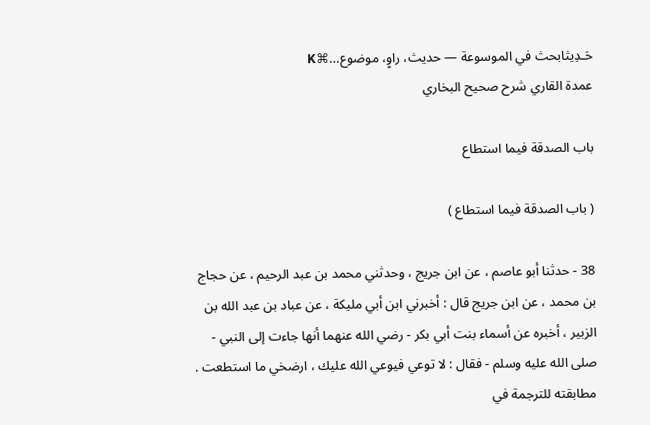حَـدِيثابحث في الموسوعة — حديث، راوٍ، موضوع…⌘K
عمدة القاري شرح صحيح البخاري

باب الصدقة فيما استطاع

( باب الصدقة فيما استطاع )

38 - حدثنا أبو عاصم ، عن ابن جريج ، وحدثني محمد بن عبد الرحيم ، عن حجاج بن محمد ، عن ابن جريج قال : أخبرني ابن أبي مليكة ، عن عباد بن عبد الله بن الزبير ، أخبره عن أسماء بنت أبي بكر - رضي الله عنهما أنها جاءت إلى النبي - صلى الله عليه وسلم - فقال : لا توعي فيوعي الله عليك ، ارضخي ما استطعت . مطابقته للترجمة في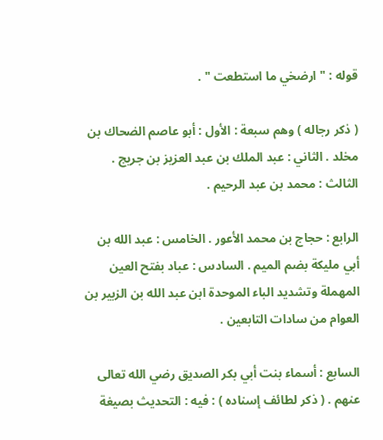قوله : " ارضخي ما استطعت " .

( ذكر رجاله ) وهم سبعة : الأول : أبو عاصم الضحاك بن مخلد . الثاني : عبد الملك بن عبد العزيز بن جريج . الثالث : محمد بن عبد الرحيم .

الرابع : حجاج بن محمد الأعور . الخامس : عبد الله بن أبي مليكة بضم الميم . السادس : عباد بفتح العين المهملة وتشديد الباء الموحدة ابن عبد الله بن الزبير بن العوام من سادات التابعين .

السابع : أسماء بنت أبي بكر الصديق رضي الله تعالى عنهم . ( ذكر لطائف إسناده ) : فيه : التحديث بصيغة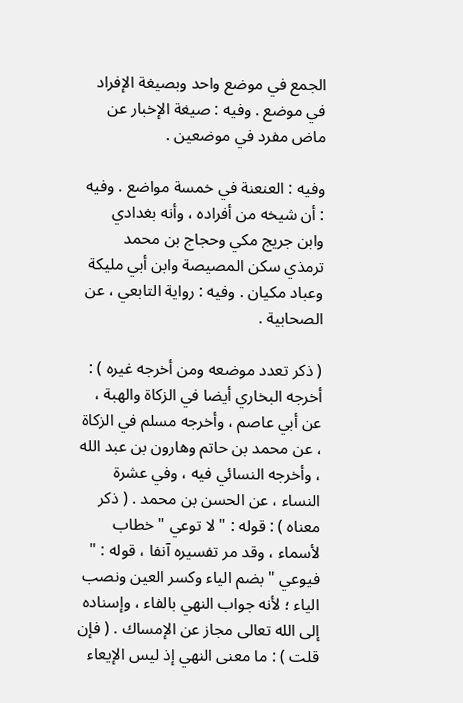الجمع في موضع واحد وبصيغة الإفراد في موضع . وفيه : صيغة الإخبار عن ماض مفرد في موضعين .

وفيه : العنعنة في خمسة مواضع . وفيه : أن شيخه من أفراده ، وأنه بغدادي وابن جريج مكي وحجاج بن محمد ترمذي سكن المصيصة وابن أبي مليكة وعباد مكيان . وفيه : رواية التابعي ، عن الصحابية .

( ذكر تعدد موضعه ومن أخرجه غيره ) : أخرجه البخاري أيضا في الزكاة والهبة ، عن أبي عاصم ، وأخرجه مسلم في الزكاة ، عن محمد بن حاتم وهارون بن عبد الله ، وأخرجه النسائي فيه ، وفي عشرة النساء ، عن الحسن بن محمد . ( ذكر معناه ) : قوله : " لا توعي " خطاب لأسماء ، وقد مر تفسيره آنفا ، قوله : " فيوعي " بضم الياء وكسر العين ونصب الياء ؛ لأنه جواب النهي بالفاء ، وإسناده إلى الله تعالى مجاز عن الإمساك . ( فإن قلت ) : ما معنى النهي إذ ليس الإيعاء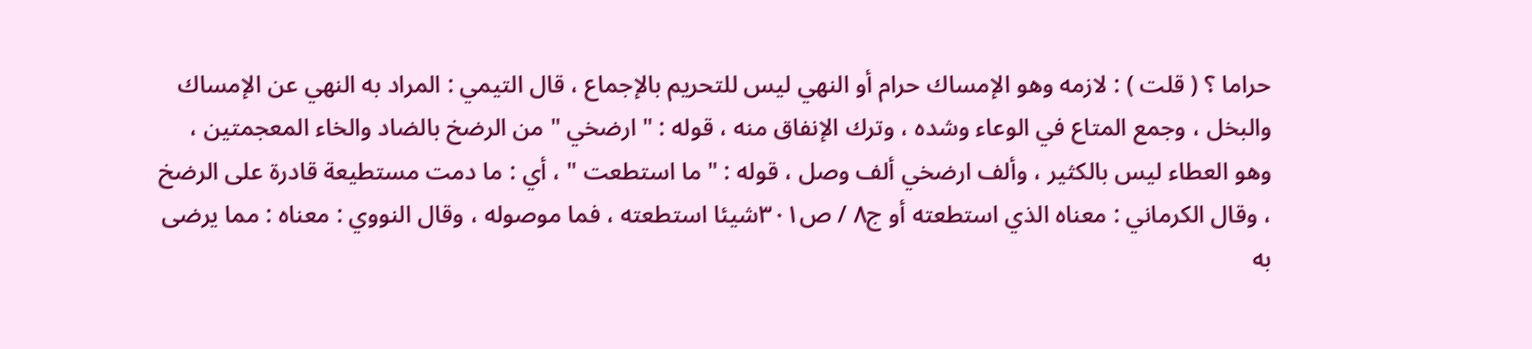حراما ؟ ( قلت ) : لازمه وهو الإمساك حرام أو النهي ليس للتحريم بالإجماع ، قال التيمي : المراد به النهي عن الإمساك والبخل ، وجمع المتاع في الوعاء وشده ، وترك الإنفاق منه ، قوله : " ارضخي " من الرضخ بالضاد والخاء المعجمتين ، وهو العطاء ليس بالكثير ، وألف ارضخي ألف وصل ، قوله : " ما استطعت " ، أي : ما دمت مستطيعة قادرة على الرضخ ، وقال الكرماني : معناه الذي استطعته أو ج٨ / ص٣٠١شيئا استطعته ، فما موصوله ، وقال النووي : معناه : مما يرضى به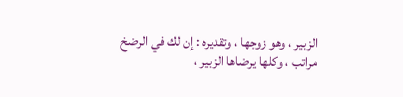الزبير ، وهو زوجها ، وتقديره : إن لك في الرضخ مراتب ، وكلها يرضاها الزبير ،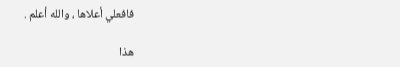فافعلي أعلاها ، والله أعلم .

هذا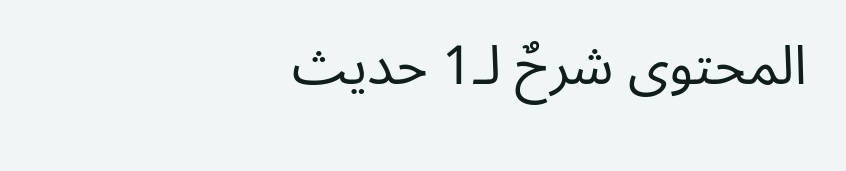المحتوى شرحٌ لـ1 حديث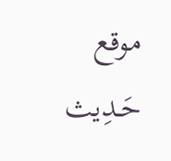موقع حَـدِيث